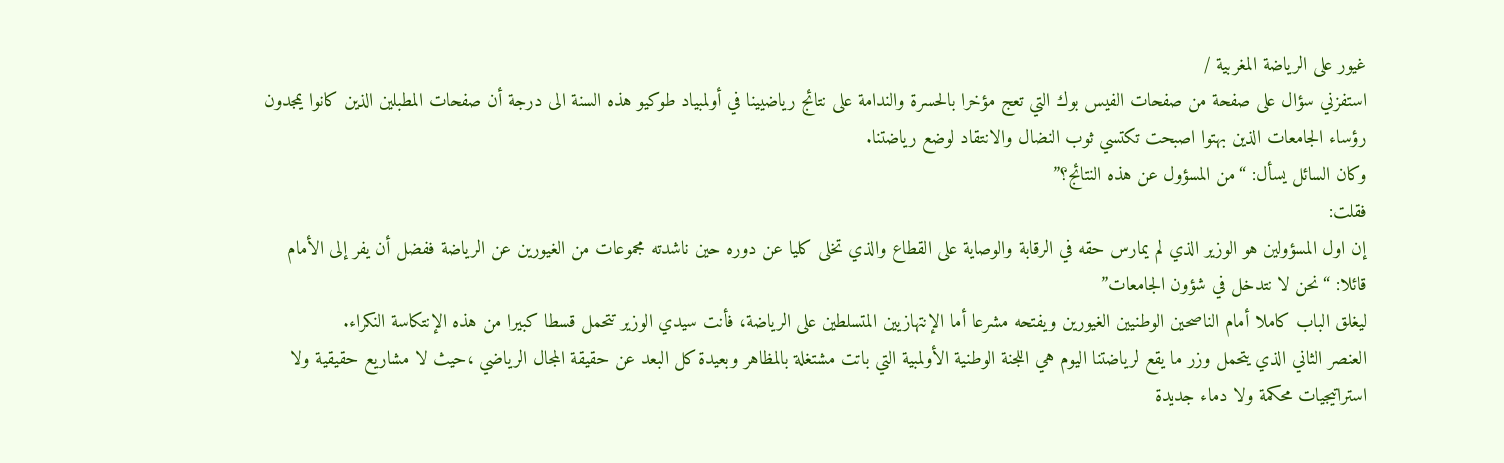غيور على الرياضة المغربية /
استفزني سؤال على صفحة من صفحات الفيس بوك التي تعج مؤخرا بالحسرة والندامة على نتائج رياضيينا في أولمبياد طوكيو هذه السنة الى درجة أن صفحات المطبلين الذين كانوا يمجدون رؤساء الجامعات الذين بهتوا اصبحت تكتسي ثوب النضال والانتقاد لوضع رياضتنا.
وكان السائل يسأل: “من المسؤول عن هذه النتائج؟”
فقلت:
إن اول المسؤولين هو الوزير الذي لم يمارس حقه في الرقابة والوصاية على القطاع والذي تخلى كليا عن دوره حين ناشدته مجموعات من الغيورين عن الرياضة ففضل أن يفر إلى الأمام قائلا: “نحن لا نتدخل في شؤون الجامعات”
ليغلق الباب كاملا أمام الناصحين الوطنيين الغيورين ويفتحه مشرعا أما الإنتهازيين المتسلطين على الرياضة، فأنت سيدي الوزير تتحمل قسطا كبيرا من هذه الإنتكاسة النكراء.
العنصر الثاني الذي يتحمل وزر ما يقع لرياضتنا اليوم هي اللجنة الوطنية الأولمبية التي باتت مشتغلة بالمظاهر وبعيدة كل البعد عن حقيقة المجال الرياضي ،حيث لا مشاريع حقيقية ولا استراتيجيات محكمة ولا دماء جديدة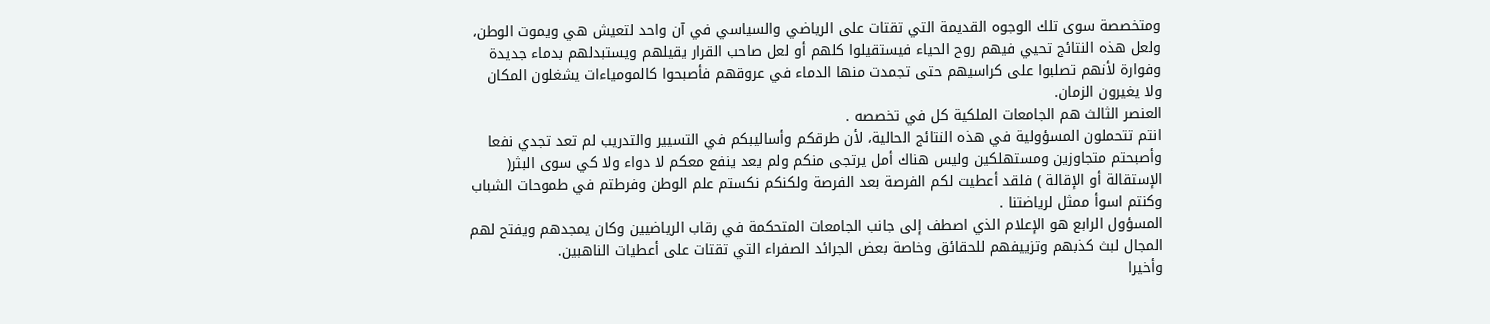ومتخصصة سوى تلك الوجوه القديمة التي تقتات على الرياضي والسياسي في آن واحد لتعيش هي ويموت الوطن، ولعل هذه النتائج تحيي فيهم روح الحياء فيستقيلوا كلهم أو لعل صاحب القرار يقيلهم ويستبدلهم بدماء جديدة وفوارة لأنهم تصلبوا على كراسيهم حتى تجمدت منها الدماء في عروقهم فأصبحوا كالمومياءات يشغلون المكان ولا يغيرون الزمان.
العنصر الثالث هم الجامعات الملكية كل في تخصصه .
انتم تتحملون المسؤولية في هذه النتائج الحالية، لأن طرقكم وأساليبكم في التسيير والتدريب لم تعد تجدي نفعا وأصبحتم متجاوزين ومستهلكين وليس هناك أمل يرتجى منكم ولم يعد ينفع معكم لا دواء ولا كي سوى البثر( الإستقالة أو الإقالة ) فلقد أعطيت لكم الفرصة بعد الفرصة ولكنكم نكستم علم الوطن وفرطتم في طموحات الشباب وكنتم اسوأ ممثل لرياضتنا .
المسؤول الرابع هو الإعلام الذي اصطف إلى جانب الجامعات المتحكمة في رقاب الرياضيين وكان يمجدهم ويفتح لهم المجال لبث كذبهم وتزييفهم للحقائق وخاصة بعض الجرائد الصفراء التي تقتات على أعطيات الناهبين.
وأخيرا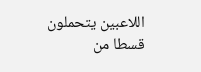اللاعبين يتحملون قسطا من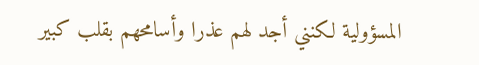المسؤولية لكنني أجد لهم عذرا وأسامحهم بقلب كبير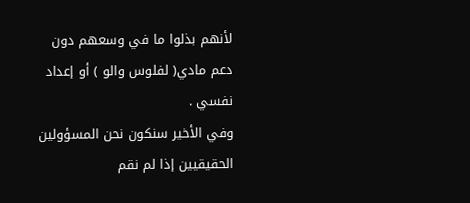لأنهم بذلوا ما في وسعهم دون دعم مادي( لفلوس والو ) أو إعداد نفسي .
وفي الأخير سنكون نحن المسؤولين الحقيقيين إذا لم نقم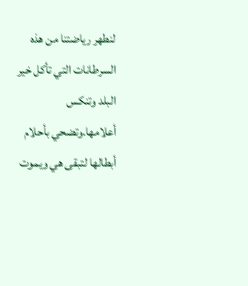لنطهر رياضتنا من هذه السرطانات التي تأكل خير البلد وتنكس أعلامها.وتضحي بأحلام أبطالها لتبقى هي ويموت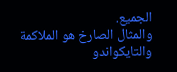الجميع.
والمثال الصارخ هو الملاكمة والتايكواندو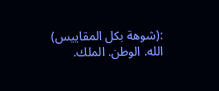:(شوهة بكل المقاييس)
الله. الوطن. الملك.